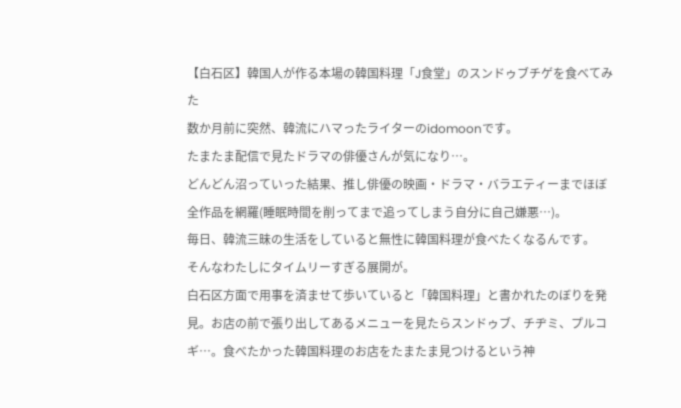【白石区】韓国人が作る本場の韓国料理「J食堂」のスンドゥブチゲを食べてみた
数か月前に突然、韓流にハマったライターのidomoonです。
たまたま配信で見たドラマの俳優さんが気になり…。
どんどん沼っていった結果、推し俳優の映画・ドラマ・バラエティーまでほぼ全作品を網羅(睡眠時間を削ってまで追ってしまう自分に自己嫌悪…)。
毎日、韓流三昧の生活をしていると無性に韓国料理が食べたくなるんです。
そんなわたしにタイムリーすぎる展開が。
白石区方面で用事を済ませて歩いていると「韓国料理」と書かれたのぼりを発見。お店の前で張り出してあるメニューを見たらスンドゥブ、チヂミ、プルコギ…。食べたかった韓国料理のお店をたまたま見つけるという神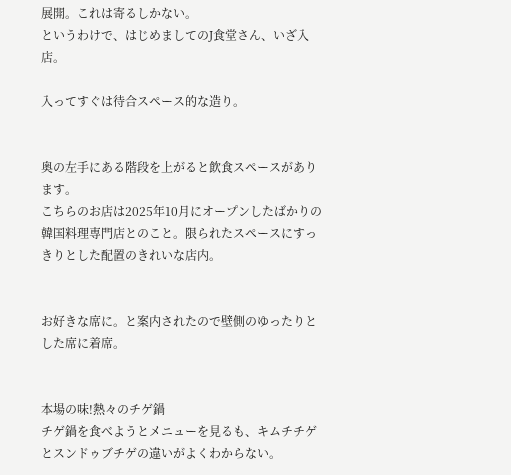展開。これは寄るしかない。
というわけで、はじめましてのJ食堂さん、いざ入店。

入ってすぐは待合スペース的な造り。


奥の左手にある階段を上がると飲食スペースがあります。
こちらのお店は2025年10月にオープンしたばかりの韓国料理専門店とのこと。限られたスペースにすっきりとした配置のきれいな店内。


お好きな席に。と案内されたので壁側のゆったりとした席に着席。


本場の味!熱々のチゲ鍋
チゲ鍋を食べようとメニューを見るも、キムチチゲとスンドゥブチゲの違いがよくわからない。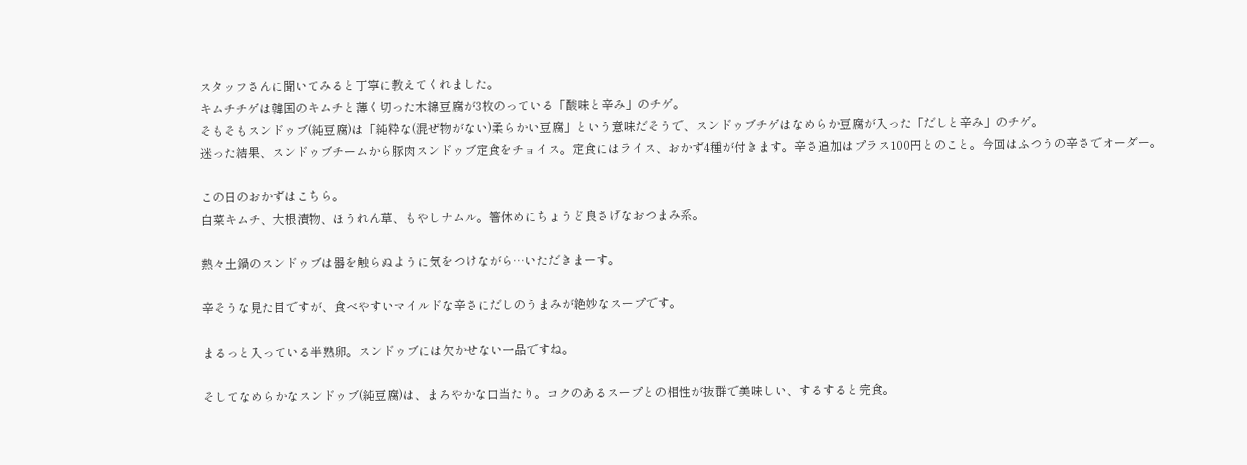スタッフさんに聞いてみると丁寧に教えてくれました。
キムチチゲは韓国のキムチと薄く切った木綿豆腐が3枚のっている「酸味と辛み」のチゲ。
そもそもスンドゥブ(純豆腐)は「純粋な(混ぜ物がない)柔らかい豆腐」という意味だそうで、スンドゥブチゲはなめらか豆腐が入った「だしと辛み」のチゲ。
迷った結果、スンドゥブチームから豚肉スンドゥブ定食をチョイス。定食にはライス、おかず4種が付きます。辛さ追加はプラス100円とのこと。今回はふつうの辛さでオーダー。

この日のおかずはこちら。
白菜キムチ、大根漬物、ほうれん草、もやしナムル。箸休めにちょうど良さげなおつまみ系。

熱々土鍋のスンドゥブは器を触らぬように気をつけながら…いただきまーす。

辛そうな見た目ですが、食べやすいマイルドな辛さにだしのうまみが絶妙なスープです。

まるっと入っている半熟卵。スンドゥブには欠かせない一品ですね。

そしてなめらかなスンドゥブ(純豆腐)は、まろやかな口当たり。コクのあるスープとの相性が抜群で美味しい、するすると完食。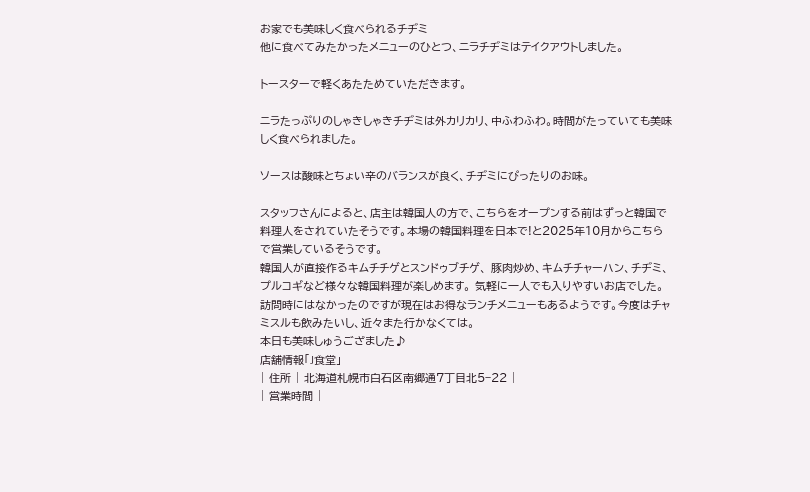お家でも美味しく食べられるチヂミ
他に食べてみたかったメニューのひとつ、ニラチヂミはテイクアウトしました。

トースターで軽くあたためていただきます。

ニラたっぷりのしゃきしゃきチヂミは外カリカリ、中ふわふわ。時間がたっていても美味しく食べられました。

ソースは酸味とちょい辛のバランスが良く、チヂミにぴったりのお味。

スタッフさんによると、店主は韓国人の方で、こちらをオープンする前はずっと韓国で料理人をされていたそうです。本場の韓国料理を日本で!と2025年10月からこちらで営業しているそうです。
韓国人が直接作るキムチチゲとスンドゥブチゲ、 豚肉炒め、キムチチャーハン、チヂミ、プルコギなど様々な韓国料理が楽しめます。 気軽に一人でも入りやすいお店でした。
訪問時にはなかったのですが現在はお得なランチメニューもあるようです。今度はチャミスルも飲みたいし、近々また行かなくては。
本日も美味しゅうござました♪
店舗情報「J食堂」
| 住所 | 北海道札幌市白石区南郷通7丁目北5−22 |
| 営業時間 |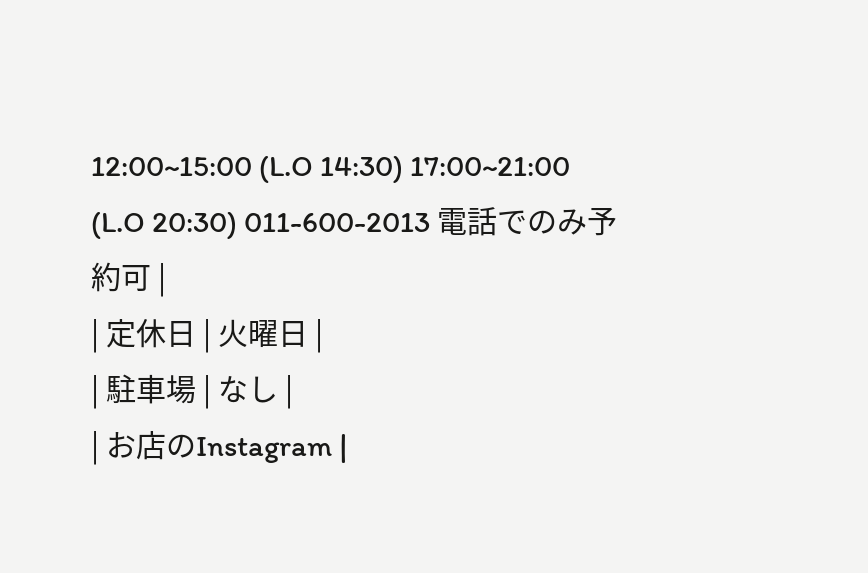12:00~15:00 (L.O 14:30) 17:00~21:00 (L.O 20:30) 011-600-2013 電話でのみ予約可 |
| 定休日 | 火曜日 |
| 駐車場 | なし |
| お店のInstagram |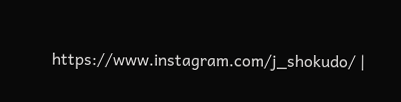https://www.instagram.com/j_shokudo/ |